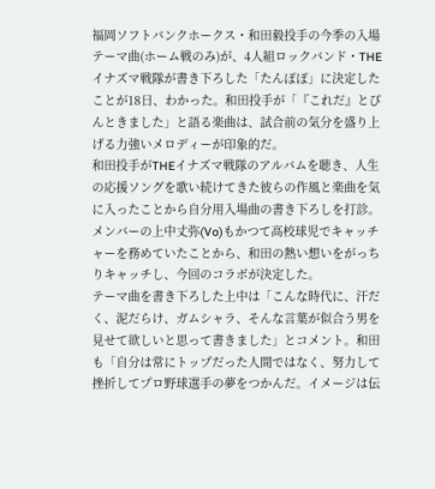福岡ソフトバンクホークス・和田毅投手の今季の入場テーマ曲(ホーム戦のみ)が、4人組ロックバンド・THEイナズマ戦隊が書き下ろした「たんぽぽ」に決定したことが18日、わかった。和田投手が「『これだ』とぴんときました」と語る楽曲は、試合前の気分を盛り上げる力強いメロディーが印象的だ。
和田投手がTHEイナズマ戦隊のアルバムを聴き、人生の応援ソングを歌い続けてきた彼らの作風と楽曲を気に入ったことから自分用入場曲の書き下ろしを打診。メンバーの上中丈弥(Vo)もかつて高校球児でキャッチャーを務めていたことから、和田の熱い想いをがっちりキャッチし、今回のコラボが決定した。
テーマ曲を書き下ろした上中は「こんな時代に、汗だく、泥だらけ、ガムシャラ、そんな言葉が似合う男を見せて欲しいと思って書きました」とコメント。和田も「自分は常にトップだった人間ではなく、努力して挫折してプロ野球選手の夢をつかんだ。イメージは伝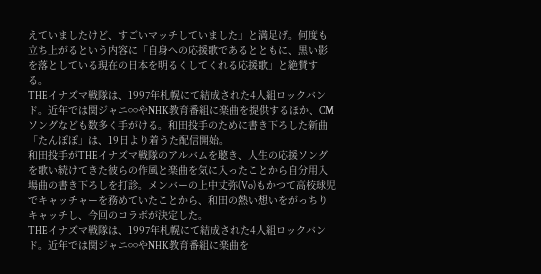えていましたけど、すごいマッチしていました」と満足げ。何度も立ち上がるという内容に「自身への応援歌であるとともに、黒い影を落としている現在の日本を明るくしてくれる応援歌」と絶賛する。
THEイナズマ戦隊は、1997年札幌にて結成された4人組ロックバンド。近年では関ジャニ∞やNHK教育番組に楽曲を提供するほか、CMソングなども数多く手がける。和田投手のために書き下ろした新曲「たんぽぽ」は、19日より着うた配信開始。
和田投手がTHEイナズマ戦隊のアルバムを聴き、人生の応援ソングを歌い続けてきた彼らの作風と楽曲を気に入ったことから自分用入場曲の書き下ろしを打診。メンバーの上中丈弥(Vo)もかつて高校球児でキャッチャーを務めていたことから、和田の熱い想いをがっちりキャッチし、今回のコラボが決定した。
THEイナズマ戦隊は、1997年札幌にて結成された4人組ロックバンド。近年では関ジャニ∞やNHK教育番組に楽曲を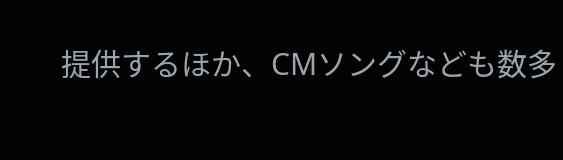提供するほか、CMソングなども数多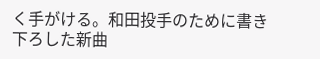く手がける。和田投手のために書き下ろした新曲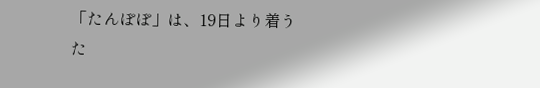「たんぽぽ」は、19日より着うた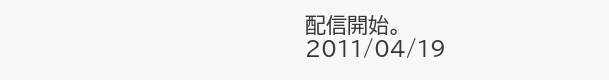配信開始。
2011/04/19